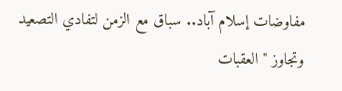مفاوضات إسلام آباد.. سباق مع الزمن لتفادي التصعيد وتجاوز "العقبات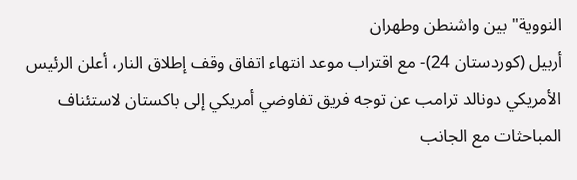النووية" بين واشنطن وطهران
أربيل (كوردستان 24)- مع اقتراب موعد انتهاء اتفاق وقف إطلاق النار، أعلن الرئيس الأمريكي دونالد ترامب عن توجه فريق تفاوضي أمريكي إلى باكستان لاستئناف المباحثات مع الجانب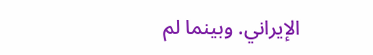الإيراني. وبينما لم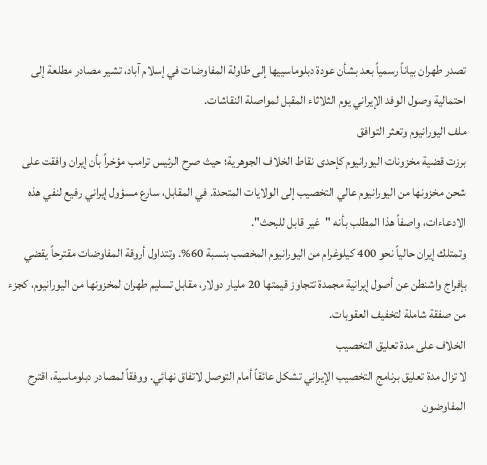تصدر طهران بياناً رسمياً بعد بشأن عودة دبلوماسييها إلى طاولة المفاوضات في إسلام آباد، تشير مصادر مطلعة إلى احتمالية وصول الوفد الإيراني يوم الثلاثاء المقبل لمواصلة النقاشات.
ملف اليورانيوم وتعثر التوافق
برزت قضية مخزونات اليورانيوم كإحدى نقاط الخلاف الجوهرية؛ حيث صرح الرئيس ترامب مؤخراً بأن إيران وافقت على شحن مخزونها من اليورانيوم عالي التخصيب إلى الولايات المتحدة. في المقابل، سارع مسؤول إيراني رفيع لنفي هذه الادعاءات، واصفاً هذا المطلب بأنه "غير قابل للبحث".
وتمتلك إيران حالياً نحو 400 كيلوغرام من اليورانيوم المخصب بنسبة 60%. وتتداول أروقة المفاوضات مقترحاً يقضي بإفراج واشنطن عن أصول إيرانية مجمدة تتجاوز قيمتها 20 مليار دولار، مقابل تسليم طهران لمخزونها من اليورانيوم، كجزء من صفقة شاملة لتخفيف العقوبات.
الخلاف على مدة تعليق التخصيب
لا تزال مدة تعليق برنامج التخصيب الإيراني تشكل عائقاً أمام التوصل لاتفاق نهائي. ووفقاً لمصادر دبلوماسية، اقترح المفاوضون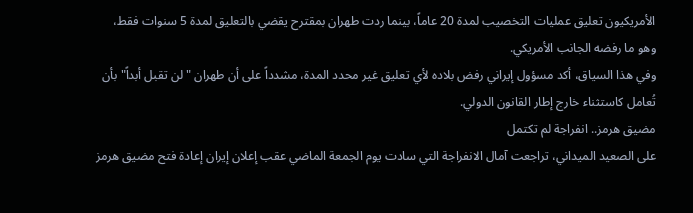الأمريكيون تعليق عمليات التخصيب لمدة 20 عاماً، بينما ردت طهران بمقترح يقضي بالتعليق لمدة 5 سنوات فقط، وهو ما رفضه الجانب الأمريكي.
وفي هذا السياق، أكد مسؤول إيراني رفض بلاده لأي تعليق غير محدد المدة، مشدداً على أن طهران "لن تقبل أبداً" بأن تُعامل كاستثناء خارج إطار القانون الدولي.
مضيق هرمز.. انفراجة لم تكتمل
على الصعيد الميداني، تراجعت آمال الانفراجة التي سادت يوم الجمعة الماضي عقب إعلان إيران إعادة فتح مضيق هرمز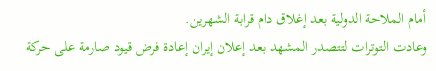أمام الملاحة الدولية بعد إغلاق دام قرابة الشهرين.
وعادت التوترات لتتصدر المشهد بعد إعلان إيران إعادة فرض قيود صارمة على حركة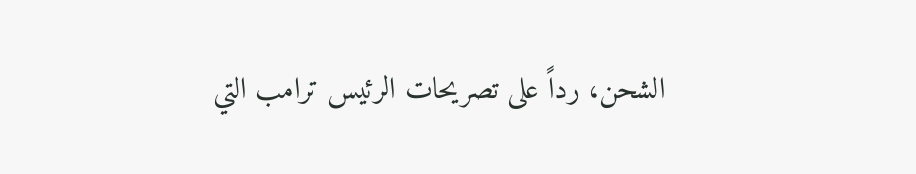الشحن، رداً على تصريحات الرئيس ترامب التي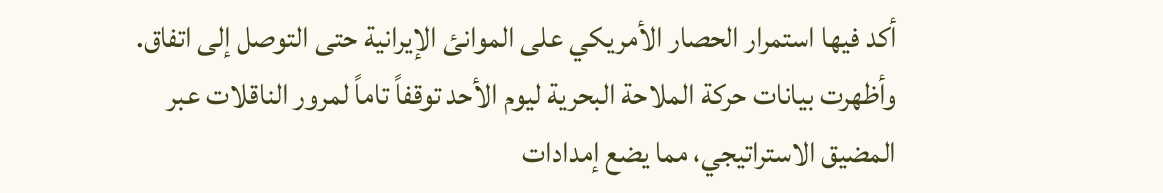أكد فيها استمرار الحصار الأمريكي على الموانئ الإيرانية حتى التوصل إلى اتفاق. وأظهرت بيانات حركة الملاحة البحرية ليوم الأحد توقفاً تاماً لمرور الناقلات عبر المضيق الاستراتيجي، مما يضع إمدادات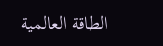الطاقة العالمية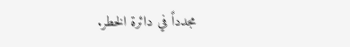مجدداً في دائرة الخطر.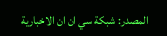المصدر: شبکة سي ان ان الاخباریة